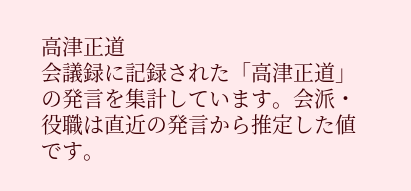高津正道
会議録に記録された「高津正道」の発言を集計しています。会派・役職は直近の発言から推定した値です。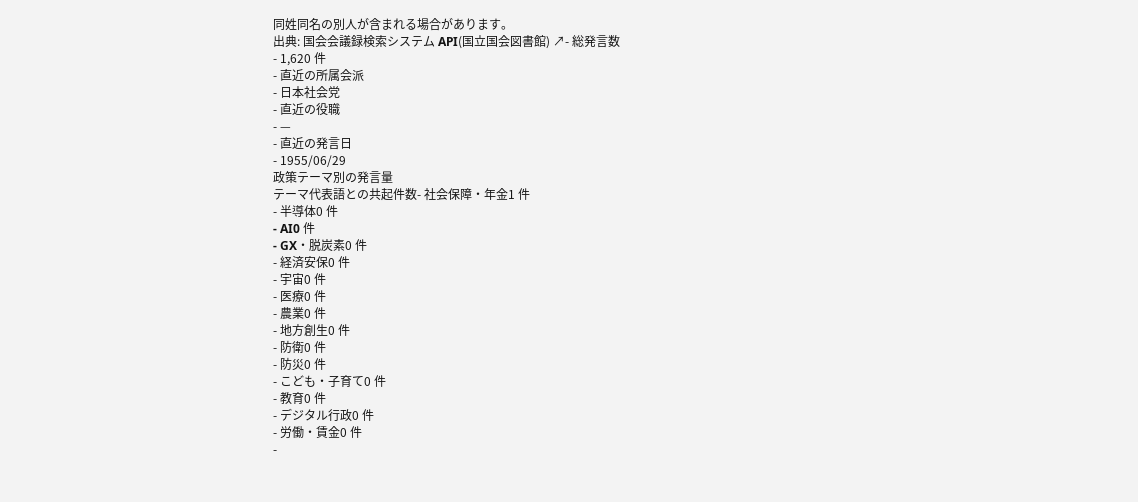同姓同名の別人が含まれる場合があります。
出典: 国会会議録検索システム API(国立国会図書館) ↗- 総発言数
- 1,620 件
- 直近の所属会派
- 日本社会党
- 直近の役職
- —
- 直近の発言日
- 1955/06/29
政策テーマ別の発言量
テーマ代表語との共起件数- 社会保障・年金1 件
- 半導体0 件
- AI0 件
- GX・脱炭素0 件
- 経済安保0 件
- 宇宙0 件
- 医療0 件
- 農業0 件
- 地方創生0 件
- 防衛0 件
- 防災0 件
- こども・子育て0 件
- 教育0 件
- デジタル行政0 件
- 労働・賃金0 件
-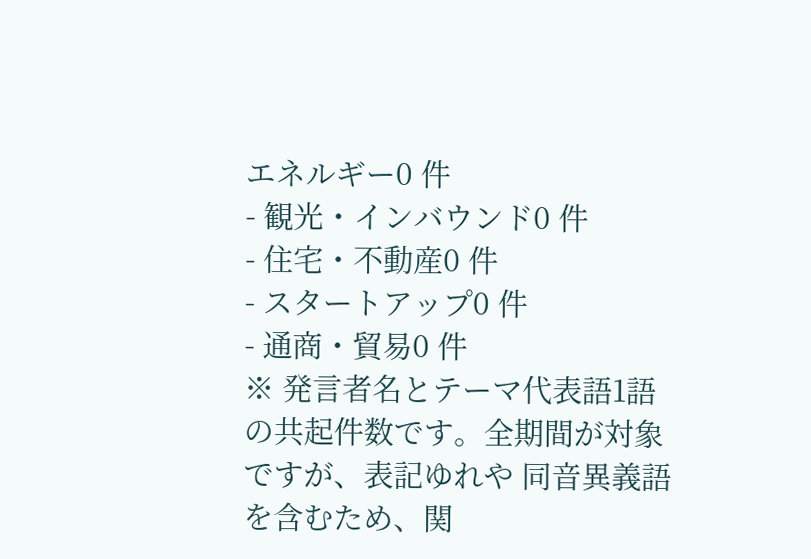エネルギー0 件
- 観光・インバウンド0 件
- 住宅・不動産0 件
- スタートアップ0 件
- 通商・貿易0 件
※ 発言者名とテーマ代表語1語の共起件数です。全期間が対象ですが、表記ゆれや 同音異義語を含むため、関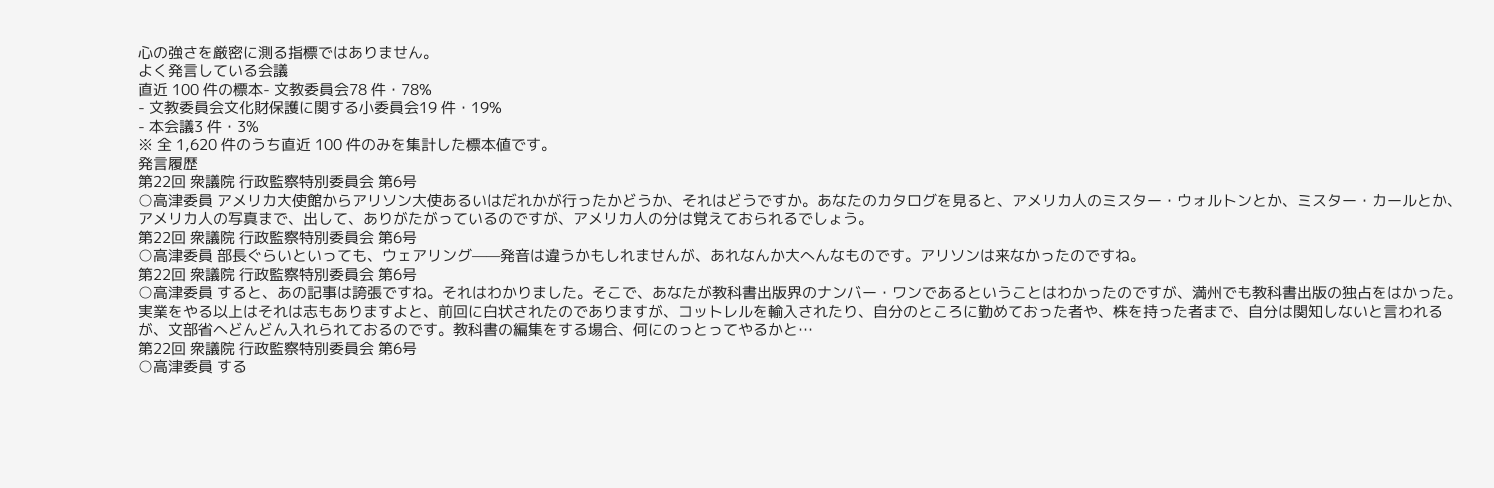心の強さを厳密に測る指標ではありません。
よく発言している会議
直近 100 件の標本- 文教委員会78 件・78%
- 文教委員会文化財保護に関する小委員会19 件・19%
- 本会議3 件・3%
※ 全 1,620 件のうち直近 100 件のみを集計した標本値です。
発言履歴
第22回 衆議院 行政監察特別委員会 第6号
○高津委員 アメリカ大使館からアリソン大使あるいはだれかが行ったかどうか、それはどうですか。あなたのカタログを見ると、アメリカ人のミスター・ウォルトンとか、ミスター・カールとか、アメリカ人の写真まで、出して、ありがたがっているのですが、アメリカ人の分は覚えておられるでしょう。
第22回 衆議院 行政監察特別委員会 第6号
○高津委員 部長ぐらいといっても、ウェアリング——発音は違うかもしれませんが、あれなんか大へんなものです。アリソンは来なかったのですね。
第22回 衆議院 行政監察特別委員会 第6号
○高津委員 すると、あの記事は誇張ですね。それはわかりました。そこで、あなたが教科書出版界のナンバー・ワンであるということはわかったのですが、満州でも教科書出版の独占をはかった。実業をやる以上はそれは志もありますよと、前回に白状されたのでありますが、コットレルを輸入されたり、自分のところに勤めておった者や、株を持った者まで、自分は関知しないと言われるが、文部省へどんどん入れられておるのです。教科書の編集をする場合、何にのっとってやるかと…
第22回 衆議院 行政監察特別委員会 第6号
○高津委員 する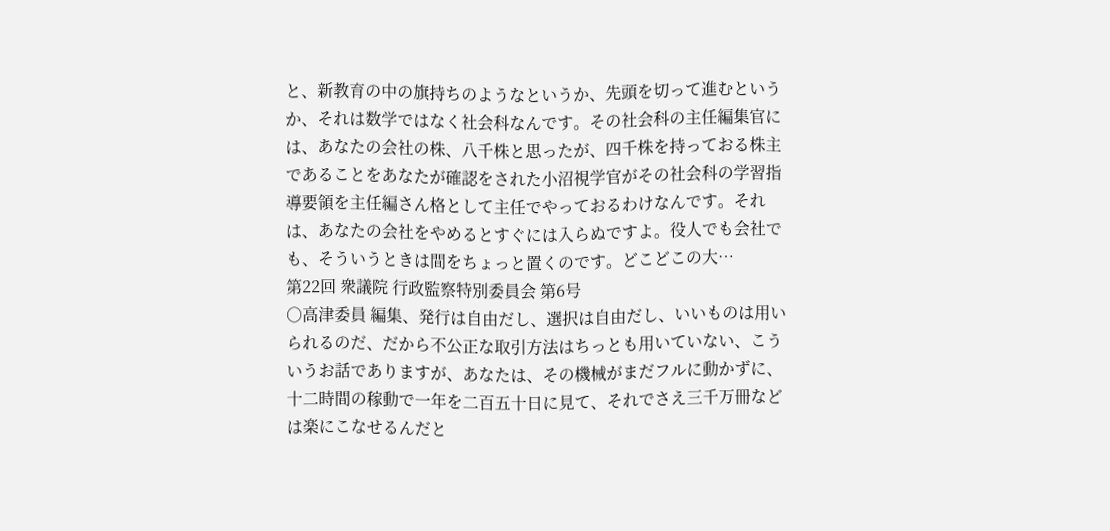と、新教育の中の旗持ちのようなというか、先頭を切って進むというか、それは数学ではなく社会科なんです。その社会科の主任編集官には、あなたの会社の株、八千株と思ったが、四千株を持っておる株主であることをあなたが確認をされた小沼視学官がその社会科の学習指導要領を主任編さん格として主任でやっておるわけなんです。それは、あなたの会社をやめるとすぐには入らぬですよ。役人でも会社でも、そういうときは間をちょっと置くのです。どこどこの大…
第22回 衆議院 行政監察特別委員会 第6号
○高津委員 編集、発行は自由だし、選択は自由だし、いいものは用いられるのだ、だから不公正な取引方法はちっとも用いていない、こういうお話でありますが、あなたは、その機械がまだフルに動かずに、十二時間の稼動で一年を二百五十日に見て、それでさえ三千万冊などは楽にこなせるんだと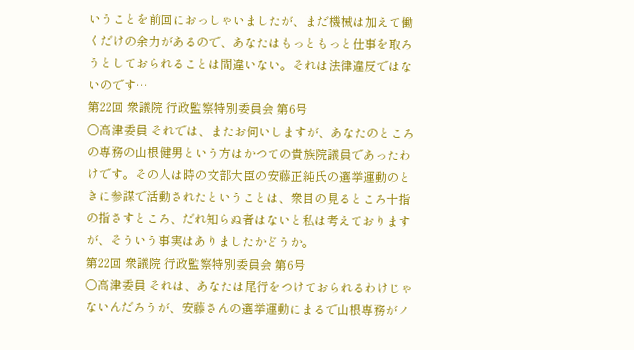いうことを前回におっしゃいましたが、まだ機械は加えて働くだけの余力があるので、あなたはもっともっと仕事を取ろうとしておられることは間違いない。それは法律違反ではないのです…
第22回 衆議院 行政監察特別委員会 第6号
○高津委員 それでは、またお伺いしますが、あなたのところの専務の山根健男という方はかつての貴族院議員であったわけです。その人は時の文部大臣の安藤正純氏の選挙運動のときに参謀で活動されたということは、衆目の見るところ十指の指さすところ、だれ知らぬ者はないと私は考えておりますが、そういう事実はありましたかどうか。
第22回 衆議院 行政監察特別委員会 第6号
○高津委員 それは、あなたは尾行をつけておられるわけじゃないんだろうが、安藤さんの選挙運動にまるで山根専務がノ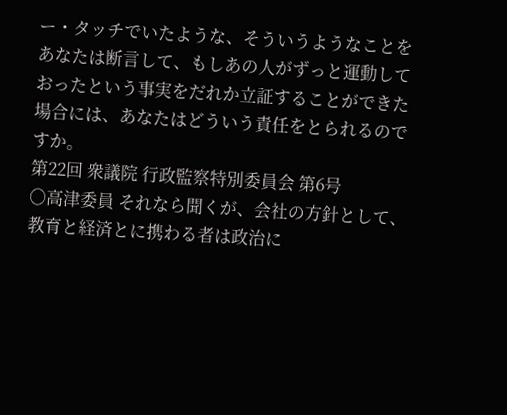ー・タッチでいたような、そういうようなことをあなたは断言して、もしあの人がずっと運動しておったという事実をだれか立証することができた場合には、あなたはどういう責任をとられるのですか。
第22回 衆議院 行政監察特別委員会 第6号
○高津委員 それなら聞くが、会社の方針として、教育と経済とに携わる者は政治に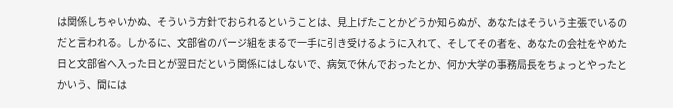は関係しちゃいかぬ、そういう方針でおられるということは、見上げたことかどうか知らぬが、あなたはそういう主張でいるのだと言われる。しかるに、文部省のパージ組をまるで一手に引き受けるように入れて、そしてその者を、あなたの会社をやめた日と文部省へ入った日とが翌日だという関係にはしないで、病気で休んでおったとか、何か大学の事務局長をちょっとやったとかいう、間には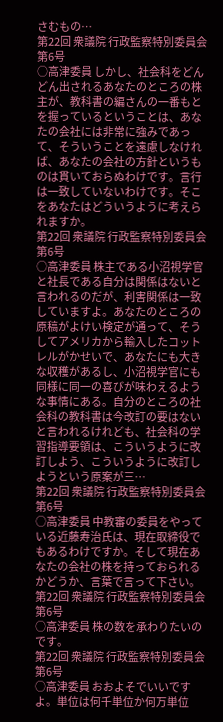さむもの…
第22回 衆議院 行政監察特別委員会 第6号
○高津委員 しかし、社会科をどんどん出されるあなたのところの株主が、教科書の編さんの一番もとを握っているということは、あなたの会社には非常に強みであって、そういうことを遠慮しなければ、あなたの会社の方針というものは貫いておらぬわけです。言行は一致していないわけです。そこをあなたはどういうように考えられますか。
第22回 衆議院 行政監察特別委員会 第6号
○高津委員 株主である小沼視学官と社長である自分は関係はないと言われるのだが、利害関係は一致していますよ。あなたのところの原稿がよけい検定が通って、そうしてアメリカから輸入したコットレルがかせいで、あなたにも大きな収穫があるし、小沼視学官にも同様に同一の喜びが味わえるような事情にある。自分のところの社会科の教科書は今改訂の要はないと言われるけれども、社会科の学習指導要領は、こういうように改訂しよう、こういうように改訂しようという原案が三…
第22回 衆議院 行政監察特別委員会 第6号
○高津委員 中教審の委員をやっている近藤寿治氏は、現在取締役でもあるわけですか。そして現在あなたの会社の株を持っておられるかどうか、言葉で言って下さい。
第22回 衆議院 行政監察特別委員会 第6号
○高津委員 株の数を承わりたいのです。
第22回 衆議院 行政監察特別委員会 第6号
○高津委員 おおよそでいいですよ。単位は何千単位か何万単位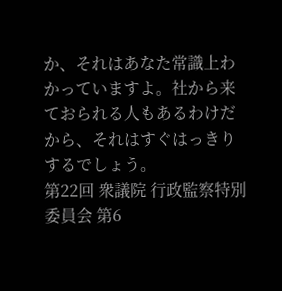か、それはあなた常識上わかっていますよ。社から来ておられる人もあるわけだから、それはすぐはっきりするでしょう。
第22回 衆議院 行政監察特別委員会 第6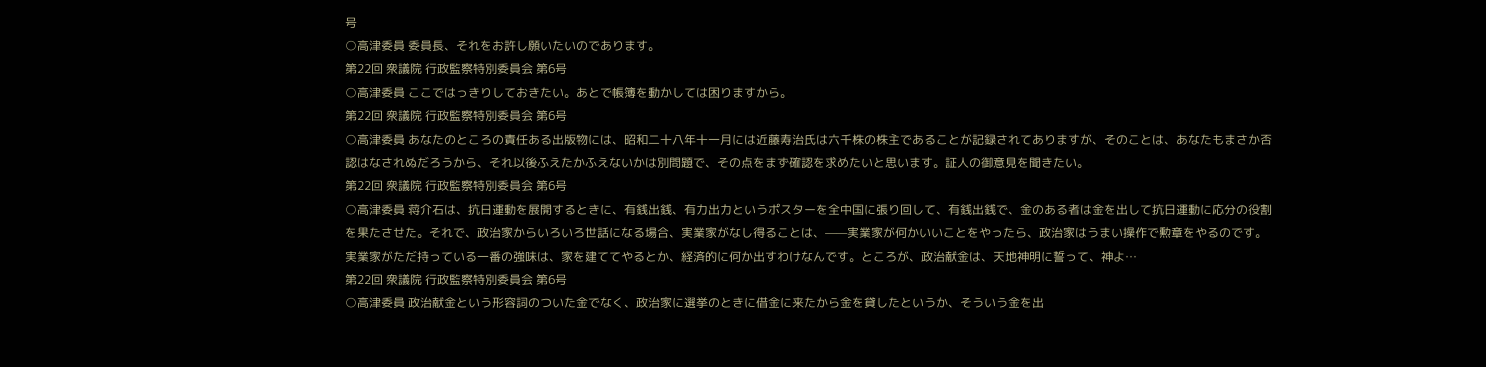号
○高津委員 委員長、それをお許し願いたいのであります。
第22回 衆議院 行政監察特別委員会 第6号
○高津委員 ここではっきりしておきたい。あとで帳簿を動かしては困りますから。
第22回 衆議院 行政監察特別委員会 第6号
○高津委員 あなたのところの責任ある出版物には、昭和二十八年十一月には近藤寿治氏は六千株の株主であることが記録されてありますが、そのことは、あなたもまさか否認はなされぬだろうから、それ以後ふえたかふえないかは別問題で、その点をまず確認を求めたいと思います。証人の御意見を聞きたい。
第22回 衆議院 行政監察特別委員会 第6号
○高津委員 蒋介石は、抗日運動を展開するときに、有銭出銭、有力出力というポスターを全中国に張り回して、有銭出銭で、金のある者は金を出して抗日運動に応分の役割を果たさせた。それで、政治家からいろいろ世話になる場合、実業家がなし得ることは、——実業家が何かいいことをやったら、政治家はうまい操作で勲章をやるのです。実業家がただ持っている一番の強味は、家を建ててやるとか、経済的に何か出すわけなんです。ところが、政治献金は、天地神明に誓って、神よ…
第22回 衆議院 行政監察特別委員会 第6号
○高津委員 政治献金という形容詞のついた金でなく、政治家に選挙のときに借金に来たから金を貸したというか、そういう金を出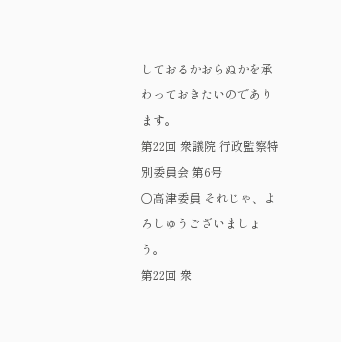しておるかおらぬかを承わっておきたいのであります。
第22回 衆議院 行政監察特別委員会 第6号
○高津委員 それじゃ、よろしゅうございましょう。
第22回 衆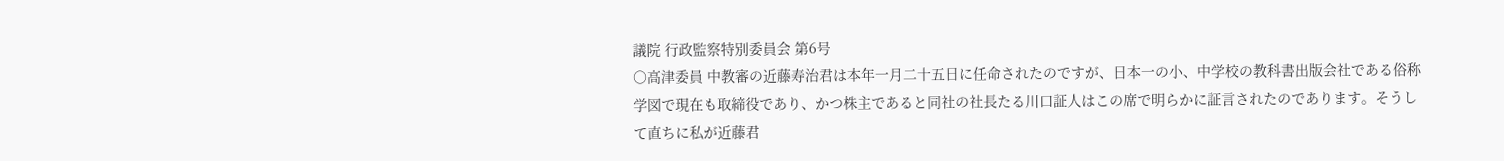議院 行政監察特別委員会 第6号
○高津委員 中教審の近藤寿治君は本年一月二十五日に任命されたのですが、日本一の小、中学校の教科書出版会社である俗称学図で現在も取締役であり、かつ株主であると同社の社長たる川口証人はこの席で明らかに証言されたのであります。そうして直ちに私が近藤君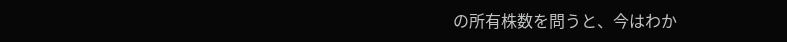の所有株数を問うと、今はわか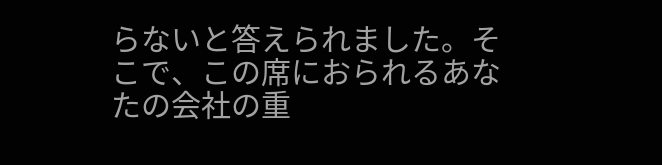らないと答えられました。そこで、この席におられるあなたの会社の重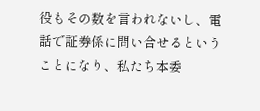役もその数を言われないし、電話で証券係に問い合せるということになり、私たち本委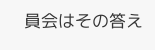員会はその答え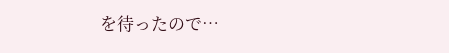を待ったので…